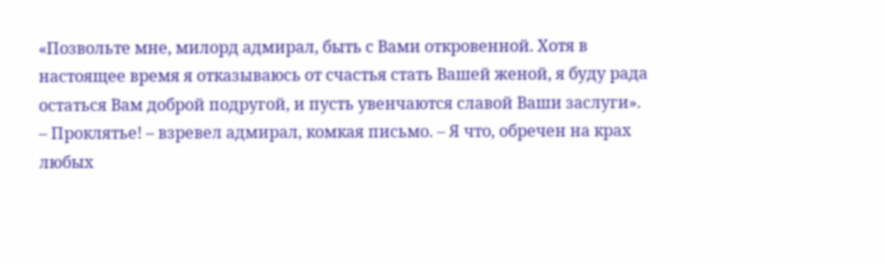«Позвольте мне, милорд адмирал, быть с Вами откровенной. Хотя в настоящее время я отказываюсь от счастья стать Вашей женой, я буду рада остаться Вам доброй подругой, и пусть увенчаются славой Ваши заслуги».
– Проклятье! – взревел адмирал, комкая письмо. – Я что, обречен на крах любых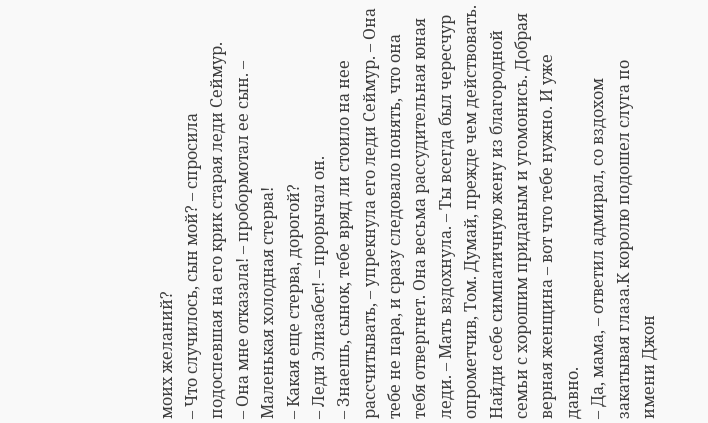моих желаний?
– Что случилось, сын мой? – спросила подоспевшая на его крик старая леди Сеймур.
– Она мне отказала! – пробормотал ее сын. – Маленькая холодная стерва!
– Какая еще стерва, дорогой?
– Леди Элизабет! – прорычал он.
– Знаешь, сынок, тебе вряд ли стоило на нее рассчитывать, – упрекнула его леди Сеймур. – Она тебе не пара, и сразу следовало понять, что она тебя отвергнет. Она весьма рассудительная юная леди. – Мать вздохнула. – Ты всегда был чересчур опрометчив, Том. Думай, прежде чем действовать. Найди себе симпатичную жену из благородной семьи с хорошим приданым и угомонись. Добрая верная женщина – вот что тебе нужно. И уже давно.
– Да, мама, – ответил адмирал, со вздохом закатывая глаза.К королю подошел слуга по имени Джон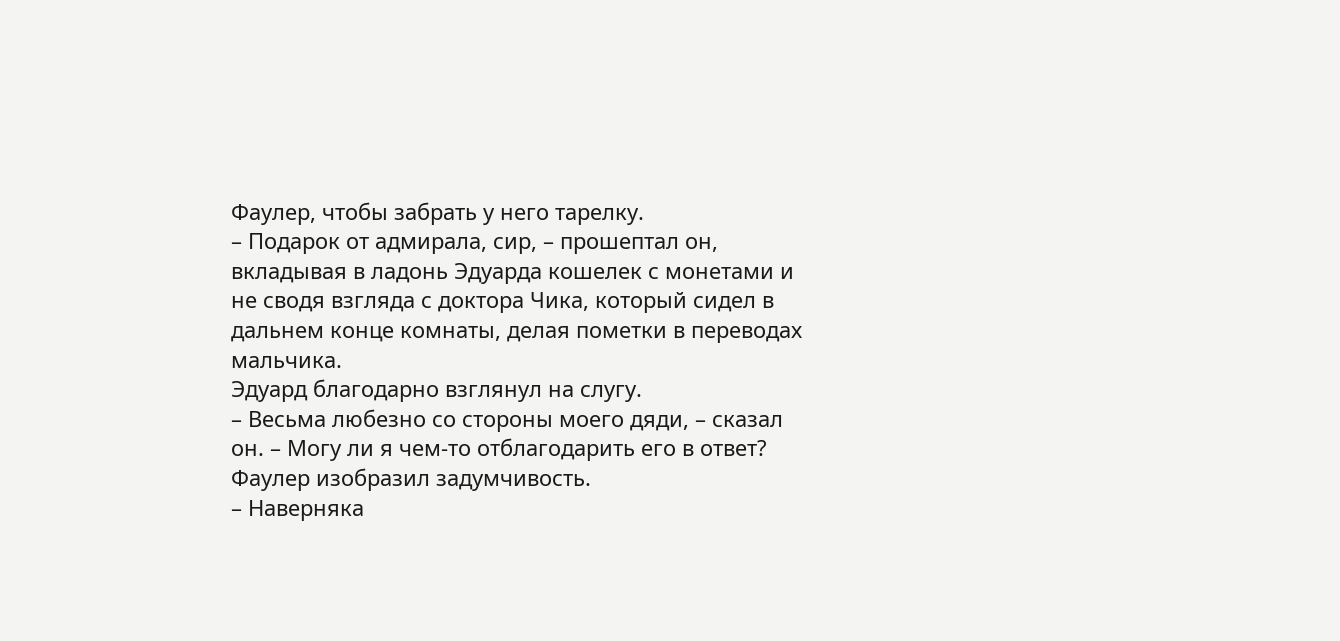Фаулер, чтобы забрать у него тарелку.
– Подарок от адмирала, сир, – прошептал он, вкладывая в ладонь Эдуарда кошелек с монетами и не сводя взгляда с доктора Чика, который сидел в дальнем конце комнаты, делая пометки в переводах мальчика.
Эдуард благодарно взглянул на слугу.
– Весьма любезно со стороны моего дяди, – сказал он. – Могу ли я чем-то отблагодарить его в ответ?
Фаулер изобразил задумчивость.
– Наверняка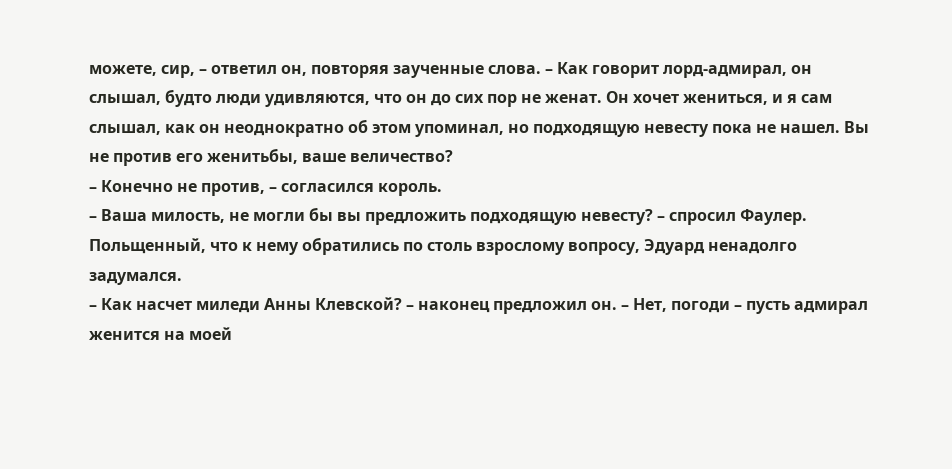можете, сир, – ответил он, повторяя заученные слова. – Как говорит лорд-адмирал, он слышал, будто люди удивляются, что он до сих пор не женат. Он хочет жениться, и я сам слышал, как он неоднократно об этом упоминал, но подходящую невесту пока не нашел. Вы не против его женитьбы, ваше величество?
– Конечно не против, – согласился король.
– Ваша милость, не могли бы вы предложить подходящую невесту? – спросил Фаулер.
Польщенный, что к нему обратились по столь взрослому вопросу, Эдуард ненадолго задумался.
– Как насчет миледи Анны Клевской? – наконец предложил он. – Нет, погоди – пусть адмирал женится на моей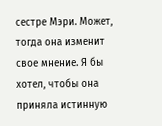сестре Мэри. Может, тогда она изменит свое мнение. Я бы хотел, чтобы она приняла истинную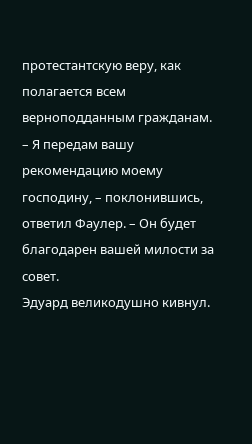протестантскую веру, как полагается всем верноподданным гражданам.
– Я передам вашу рекомендацию моему господину, – поклонившись, ответил Фаулер. – Он будет благодарен вашей милости за совет.
Эдуард великодушно кивнул.